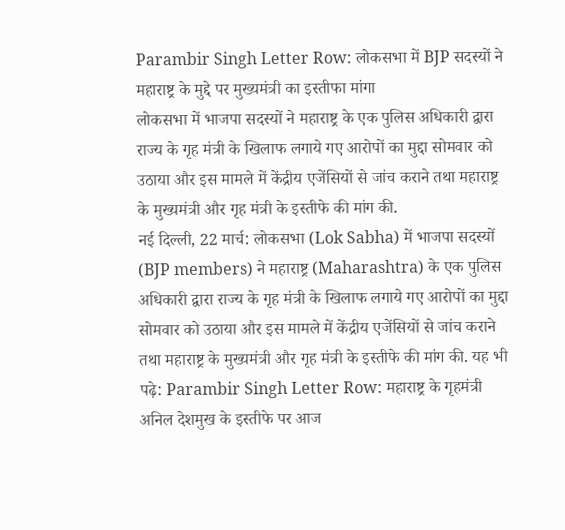Parambir Singh Letter Row: लोकसभा में BJP सदस्यों ने महाराष्ट्र के मुद्दे पर मुख्यमंत्री का इस्तीफा मांगा
लोकसभा में भाजपा सदस्यों ने महाराष्ट्र के एक पुलिस अधिकारी द्वारा राज्य के गृह मंत्री के खिलाफ लगाये गए आरोपों का मुद्दा सोमवार को उठाया और इस मामले में केंद्रीय एजेंसियों से जांच कराने तथा महाराष्ट्र के मुख्यमंत्री और गृह मंत्री के इस्तीफे की मांग की.
नई दिल्ली, 22 मार्च: लोकसभा (Lok Sabha) में भाजपा सदस्यों (BJP members) ने महाराष्ट्र (Maharashtra) के एक पुलिस अधिकारी द्वारा राज्य के गृह मंत्री के खिलाफ लगाये गए आरोपों का मुद्दा सोमवार को उठाया और इस मामले में केंद्रीय एजेंसियों से जांच कराने तथा महाराष्ट्र के मुख्यमंत्री और गृह मंत्री के इस्तीफे की मांग की. यह भी पढ़े: Parambir Singh Letter Row: महाराष्ट्र के गृहमंत्री अनिल देशमुख के इस्तीफे पर आज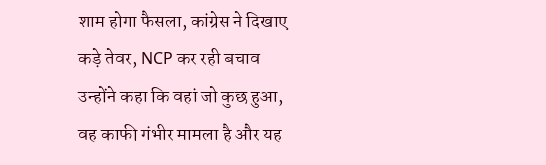शाम होगा फैसला, कांग्रेस ने दिखाए कड़े तेवर, NCP कर रही बचाव
उन्होंने कहा कि वहां जो कुछ हुआ, वह काफी गंभीर मामला है और यह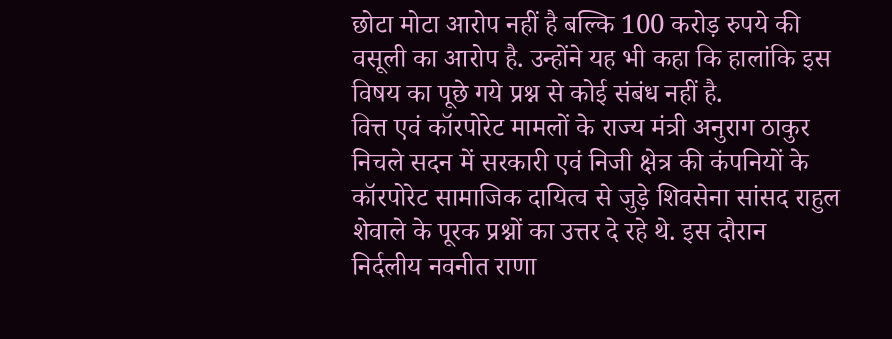छोटा मोटा आरोप नहीं है बल्कि 100 करोड़ रुपये की वसूली का आरोप है. उन्होंने यह भी कहा कि हालांकि इस विषय का पूछे गये प्रश्न से कोई संबंध नहीं है.
वित्त एवं कॉरपोरेट मामलों के राज्य मंत्री अनुराग ठाकुर निचले सदन में सरकारी एवं निजी क्षेत्र की कंपनियों के कॉरपोरेट सामाजिक दायित्व से जुड़े शिवसेना सांसद राहुल शेवाले के पूरक प्रश्नों का उत्तर दे रहे थे. इस दौरान निर्दलीय नवनीत राणा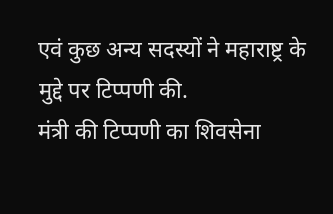एवं कुछ अन्य सदस्यों ने महाराष्ट्र के मुद्दे पर टिप्पणी की.
मंत्री की टिप्पणी का शिवसेना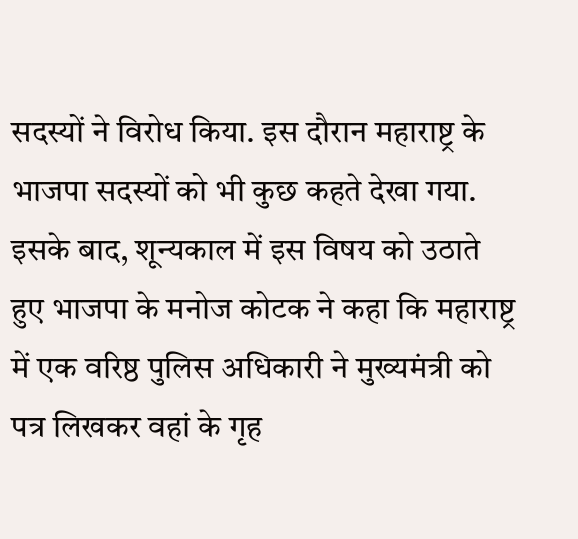सदस्यों ने विरोध किया. इस दौरान महाराष्ट्र के भाजपा सदस्यों को भी कुछ कहते देखा गया. इसके बाद, शून्यकाल में इस विषय को उठाते हुए भाजपा के मनोज कोटक ने कहा कि महाराष्ट्र में एक वरिष्ठ पुलिस अधिकारी ने मुख्यमंत्री को पत्र लिखकर वहां के गृह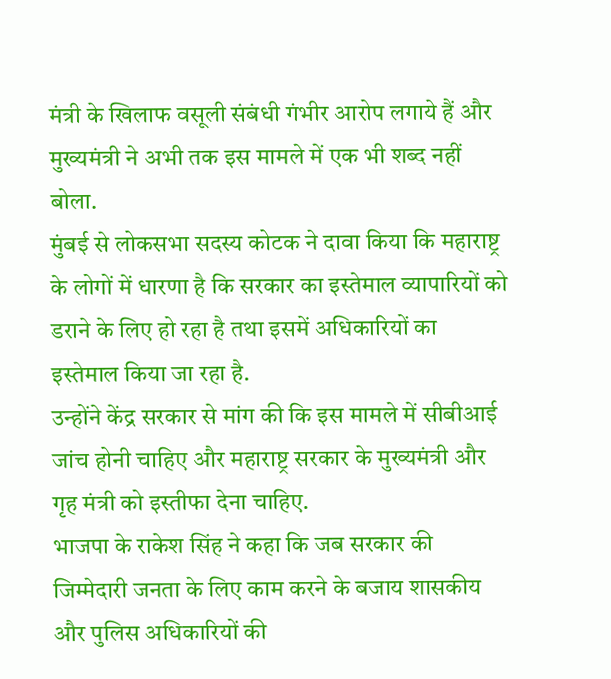मंत्री के खिलाफ वसूली संबंधी गंभीर आरोप लगाये हैं और मुख्यमंत्री ने अभी तक इस मामले में एक भी शब्द नहीं बोला.
मुंबई से लोकसभा सदस्य कोटक ने दावा किया कि महाराष्ट्र के लोगों में धारणा है कि सरकार का इस्तेमाल व्यापारियों को डराने के लिए हो रहा है तथा इसमें अधिकारियों का इस्तेमाल किया जा रहा है.
उन्होंने केंद्र सरकार से मांग की कि इस मामले में सीबीआई जांच होनी चाहिए और महाराष्ट्र सरकार के मुख्यमंत्री और गृह मंत्री को इस्तीफा देना चाहिए.
भाजपा के राकेश सिंह ने कहा कि जब सरकार की जिम्मेदारी जनता के लिए काम करने के बजाय शासकीय और पुलिस अधिकारियों की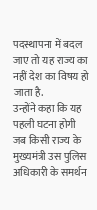पदस्थापना में बदल जाए तो यह राज्य का नहीं देश का विषय हो जाता है.
उन्होंने कहा कि यह पहली घटना होगी जब किसी राज्य के मुख्यमंत्री उस पुलिस अधिकारी के समर्थन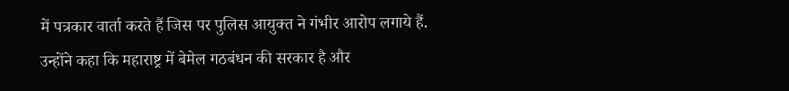में पत्रकार वार्ता करते हैं जिस पर पुलिस आयुक्त ने गंभीर आरोप लगाये हैं.
उन्होंने कहा कि महाराष्ट्र में बेमेल गठबंधन की सरकार है और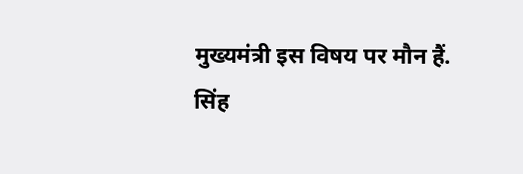मुख्यमंत्री इस विषय पर मौन हैं.
सिंह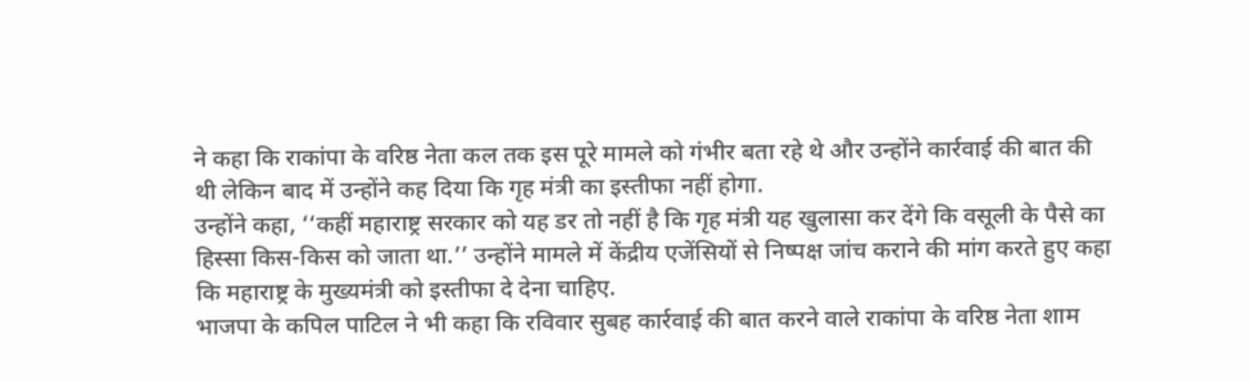ने कहा कि राकांपा के वरिष्ठ नेता कल तक इस पूरे मामले को गंभीर बता रहे थे और उन्होंने कार्रवाई की बात की थी लेकिन बाद में उन्होंने कह दिया कि गृह मंत्री का इस्तीफा नहीं होगा.
उन्होंने कहा, ‘‘कहीं महाराष्ट्र सरकार को यह डर तो नहीं है कि गृह मंत्री यह खुलासा कर देंगे कि वसूली के पैसे का हिस्सा किस-किस को जाता था.’’ उन्होंने मामले में केंद्रीय एजेंसियों से निष्पक्ष जांच कराने की मांग करते हुए कहा कि महाराष्ट्र के मुख्यमंत्री को इस्तीफा दे देना चाहिए.
भाजपा के कपिल पाटिल ने भी कहा कि रविवार सुबह कार्रवाई की बात करने वाले राकांपा के वरिष्ठ नेता शाम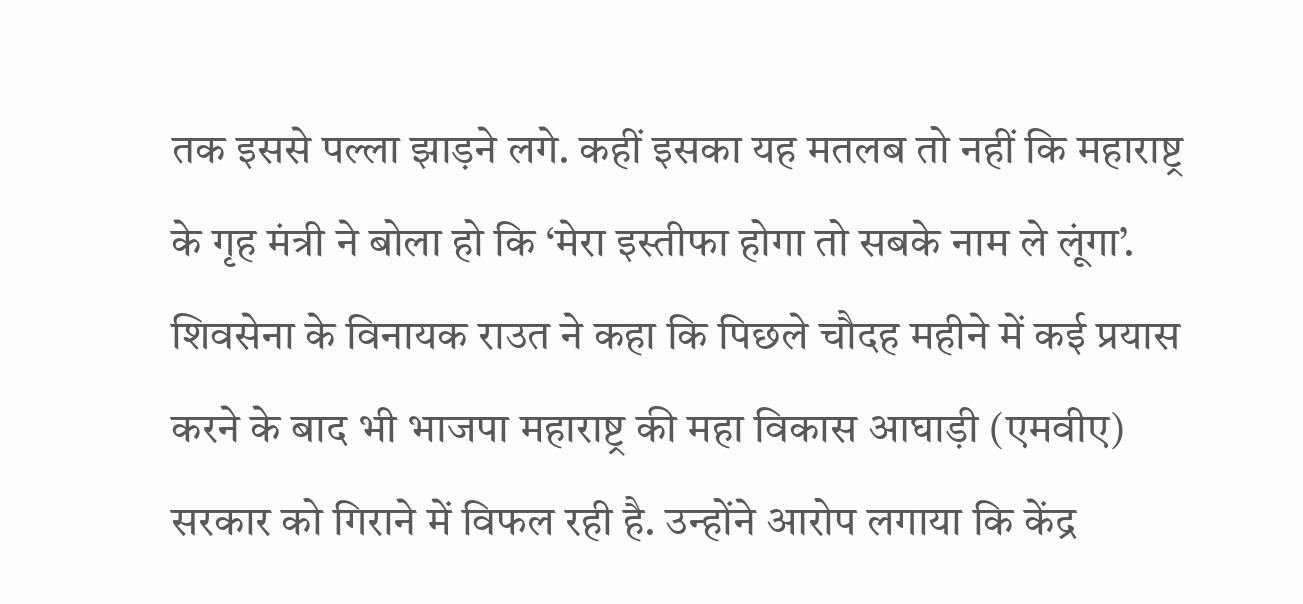तक इससे पल्ला झाड़ने लगे. कहीं इसका यह मतलब तो नहीं कि महाराष्ट्र के गृह मंत्री ने बोला हो कि ‘मेरा इस्तीफा होगा तो सबके नाम ले लूंगा’.
शिवसेना के विनायक राउत ने कहा कि पिछले चौदह महीने में कई प्रयास करने के बाद भी भाजपा महाराष्ट्र की महा विकास आघाड़ी (एमवीए) सरकार को गिराने में विफल रही है. उन्होंने आरोप लगाया कि केंद्र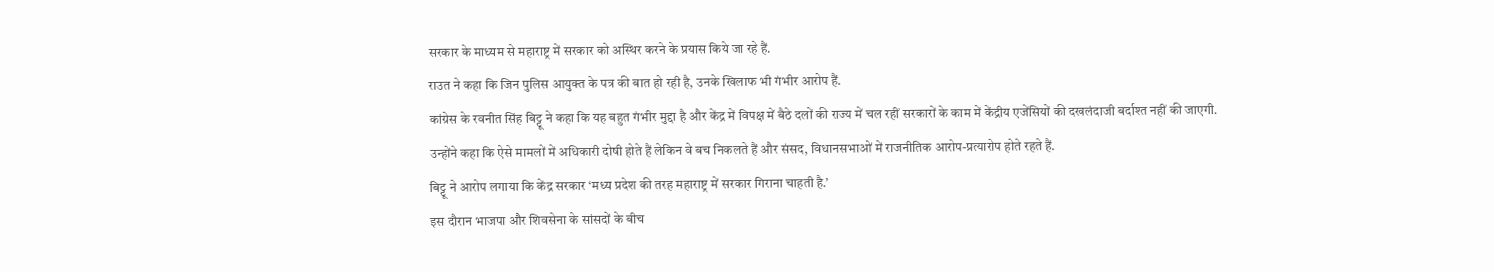सरकार के माध्यम से महाराष्ट्र में सरकार को अस्थिर करने के प्रयास किये जा रहे हैं.
राउत ने कहा कि जिन पुलिस आयुक्त के पत्र की बात हो रही है, उनके खिलाफ भी गंभीर आरोप हैं.
कांग्रेस के रवनीत सिंह बिट्टू ने कहा कि यह बहुत गंभीर मुद्दा है और केंद्र में विपक्ष में बैठे दलों की राज्य में चल रहीं सरकारों के काम में केंद्रीय एजेंसियों की दखलंदाजी बर्दाश्त नहीं की जाएगी.
उन्होंने कहा कि ऐसे मामलों में अधिकारी दोषी होते हैं लेकिन वे बच निकलते हैं और संसद, विधानसभाओं में राजनीतिक आरोप-प्रत्यारोप होते रहते हैं.
बिट्टू ने आरोप लगाया कि केंद्र सरकार ‘मध्य प्रदेश की तरह महाराष्ट्र में सरकार गिराना चाहती है.’
इस दौरान भाजपा और शिवसेना के सांसदों के बीच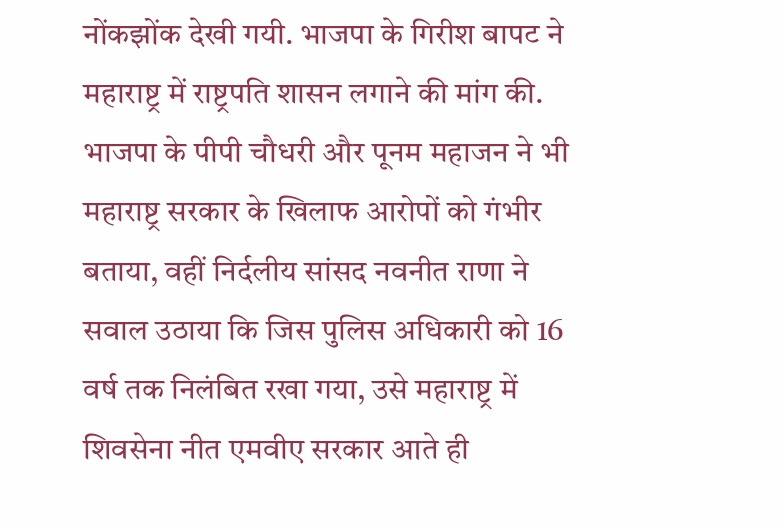नोंकझोंक देखी गयी. भाजपा के गिरीश बापट ने महाराष्ट्र में राष्ट्रपति शासन लगाने की मांग की.
भाजपा के पीपी चौधरी और पूनम महाजन ने भी महाराष्ट्र सरकार के खिलाफ आरोपों को गंभीर बताया, वहीं निर्दलीय सांसद नवनीत राणा ने सवाल उठाया कि जिस पुलिस अधिकारी को 16 वर्ष तक निलंबित रखा गया, उसे महाराष्ट्र में शिवसेना नीत एमवीए सरकार आते ही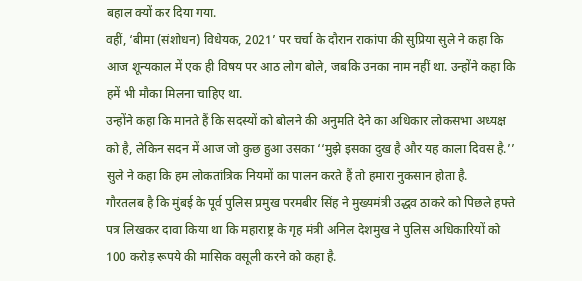बहाल क्यों कर दिया गया.
वहीं, ‘बीमा (संशोधन) विधेयक, 2021’ पर चर्चा के दौरान राकांपा की सुप्रिया सुले ने कहा कि आज शून्यकाल में एक ही विषय पर आठ लोग बोले, जबकि उनका नाम नहीं था. उन्होंने कहा कि हमें भी मौका मिलना चाहिए था.
उन्होंने कहा कि मानते हैं कि सदस्यों को बोलने की अनुमति देने का अधिकार लोकसभा अध्यक्ष को है, लेकिन सदन में आज जो कुछ हुआ उसका ‘‘मुझे इसका दुख है और यह काला दिवस है.’’
सुले ने कहा कि हम लोकतांत्रिक नियमों का पालन करते हैं तो हमारा नुकसान होता है.
गौरतलब है कि मुंबई के पूर्व पुलिस प्रमुख परमबीर सिंह ने मुख्यमंत्री उद्धव ठाकरे को पिछले हफ्ते पत्र लिखकर दावा किया था कि महाराष्ट्र के गृह मंत्री अनिल देशमुख ने पुलिस अधिकारियों को 100 करोड़ रूपये की मासिक वसूली करने को कहा है.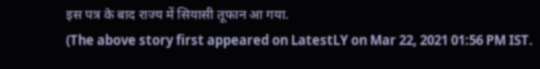इस पत्र के बाद राज्य में सियासी तूफान आ गया.
(The above story first appeared on LatestLY on Mar 22, 2021 01:56 PM IST.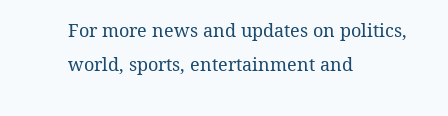For more news and updates on politics, world, sports, entertainment and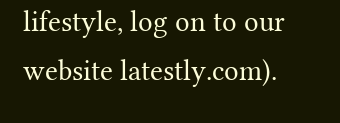lifestyle, log on to our website latestly.com).